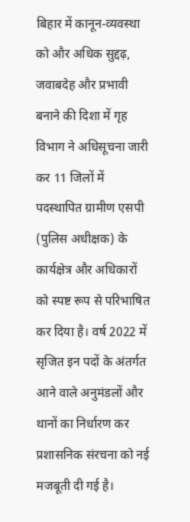बिहार में कानून-व्यवस्था को और अधिक सुद्दढ़, जवाबदेह और प्रभावी बनाने की दिशा में गृह विभाग ने अधिसूचना जारी कर 11 जिलों में पदस्थापित ग्रामीण एसपी (पुलिस अधीक्षक) के कार्यक्षेत्र और अधिकारों को स्पष्ट रूप से परिभाषित कर दिया है। वर्ष 2022 में सृजित इन पदों के अंतर्गत आने वाले अनुमंडलों और थानों का निर्धारण कर प्रशासनिक संरचना को नई मजबूती दी गई है।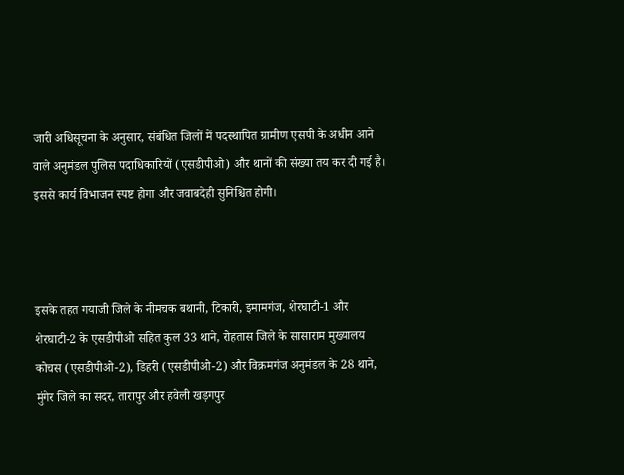जारी अधिसूचना के अनुसार, संबंधित जिलों में पदस्थापित ग्रामीण एसपी के अधीन आने वाले अनुमंडल पुलिस पदाधिकारियों (एसडीपीओ) और थानों की संख्या तय कर दी गई है। इससे कार्य विभाजन स्पष्ट होगा और जवाबदेही सुनिश्चित होगी।



इसके तहत गयाजी जिले के नीमचक बथानी, टिकारी, इमामगंज, शेरघाटी-1 और शेरघाटी-2 के एसडीपीओ सहित कुल 33 थाने, रोहतास जिले के सासाराम मुख्यालय कोचस (एसडीपीओ-2), डिहरी (एसडीपीओ-2) और विक्रमगंज अनुमंडल के 28 थाने, मुंगेर जिले का सदर, तारापुर और हवेली खड़गपुर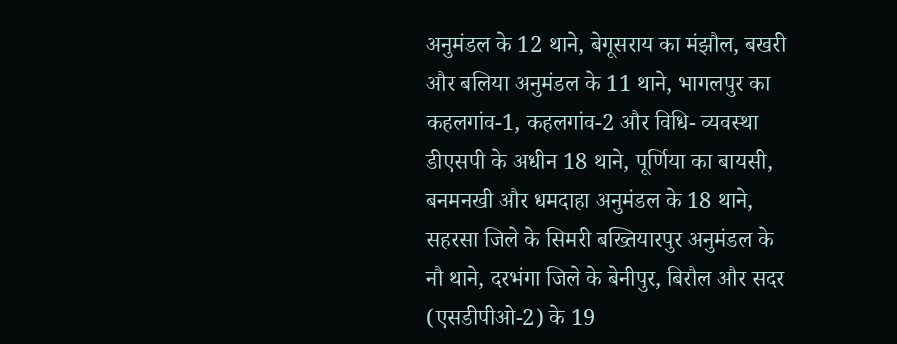अनुमंडल के 12 थाने, बेगूसराय का मंझौल, बखरी और बलिया अनुमंडल के 11 थाने, भागलपुर का कहलगांव-1, कहलगांव-2 और विधि- व्यवस्था डीएसपी के अधीन 18 थाने, पूर्णिया का बायसी, बनमनखी और धमदाहा अनुमंडल के 18 थाने, सहरसा जिले के सिमरी बख्तियारपुर अनुमंडल के नौ थाने, दरभंगा जिले के बेनीपुर, बिरौल और सदर (एसडीपीओ-2) के 19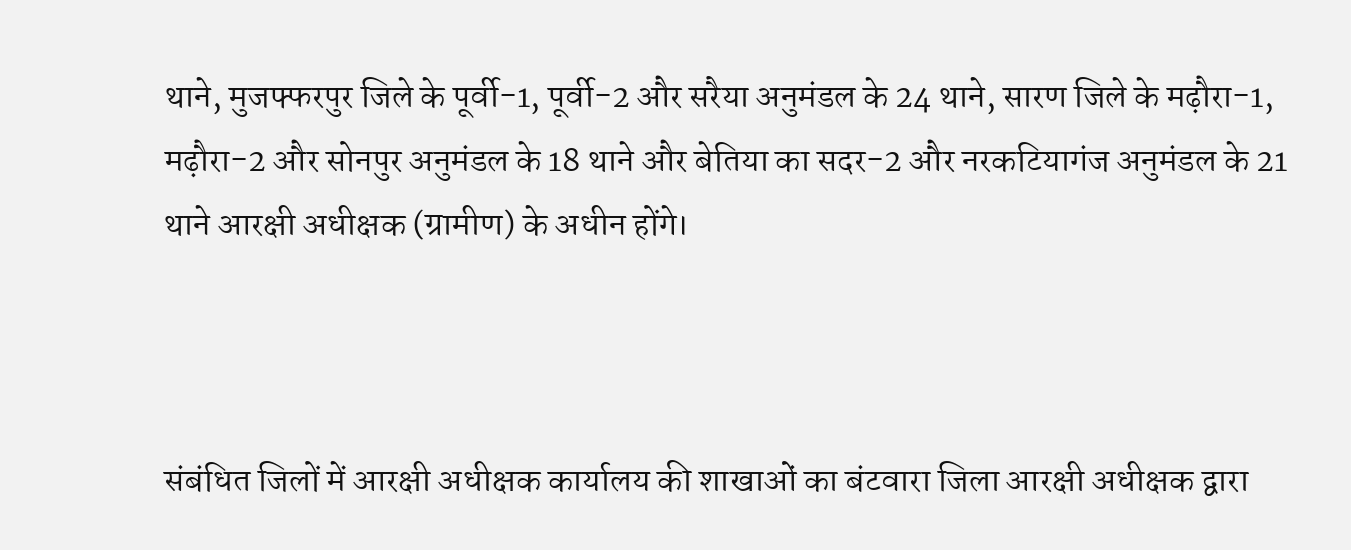थाने, मुजफ्फरपुर जिले के पूर्वी-1, पूर्वी-2 और सरैया अनुमंडल के 24 थाने, सारण जिले के मढ़ौरा-1, मढ़ौरा-2 और सोनपुर अनुमंडल के 18 थाने और बेतिया का सदर-2 और नरकटियागंज अनुमंडल के 21 थाने आरक्षी अधीक्षक (ग्रामीण) के अधीन होंगे।



संबंधित जिलों में आरक्षी अधीक्षक कार्यालय की शाखाओं का बंटवारा जिला आरक्षी अधीक्षक द्वारा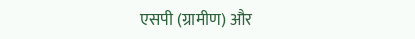एसपी (ग्रामीण) और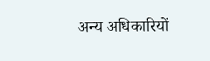अन्य अधिकारियों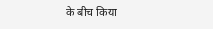के बीच किया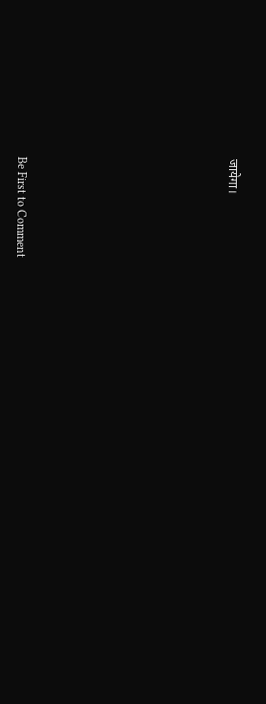जायेगा।











Be First to Comment